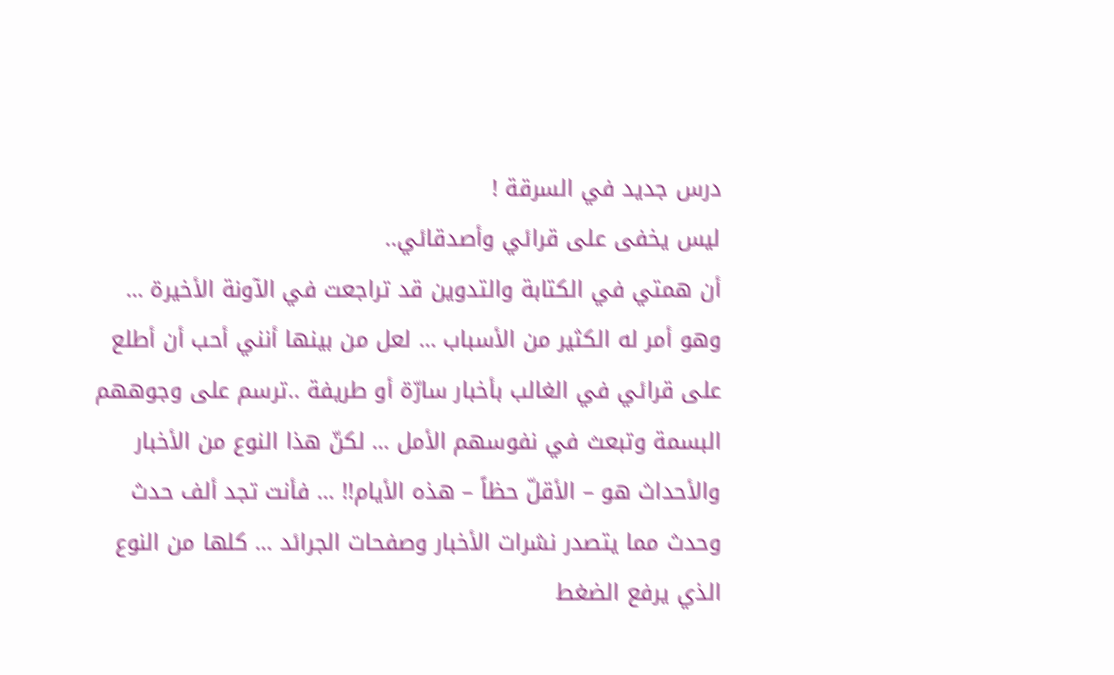درس جديد في السرقة !
ليس يخفى على قرائي وأصدقائي..
أن همتي في الكتابة والتدوين قد تراجعت في الآونة الأخيرة … وهو أمر له الكثير من الأسباب … لعل من بينها أنني أحب أن أطلع على قرائي في الغالب بأخبار سارّة أو طريفة ..ترسم على وجوههم البسمة وتبعث في نفوسهم الأمل … لكنّ هذا النوع من الأخبار والأحداث هو – الأقلّ حظاً – هذه الأيام!! … فأنت تجد ألف حدث وحدث مما يتصدر نشرات الأخبار وصفحات الجرائد … كلها من النوع الذي يرفع الضغط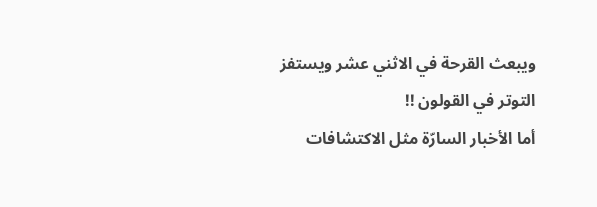ويبعث القرحة في الاثني عشر ويستفز التوتر في القولون !!
أما الأخبار السارّة مثل الاكتشافات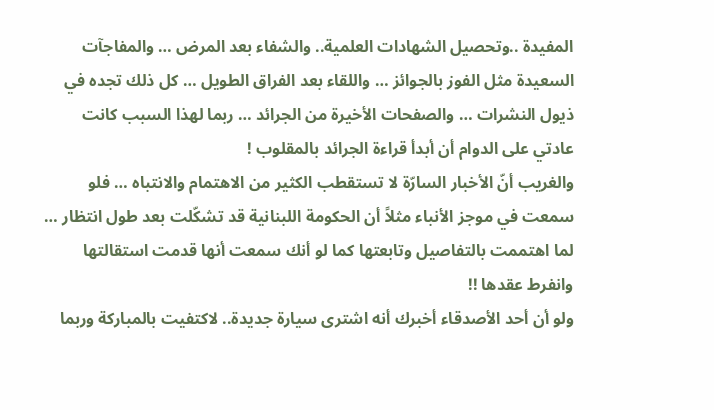المفيدة ..وتحصيل الشهادات العلمية.. والشفاء بعد المرض … والمفاجآت السعيدة مثل الفوز بالجوائز … واللقاء بعد الفراق الطويل … كل ذلك تجده في ذيول النشرات … والصفحات الأخيرة من الجرائد … ربما لهذا السبب كانت عادتي على الدوام أن أبدأ قراءة الجرائد بالمقلوب !
والغريب أنّ الأخبار السارّة لا تستقطب الكثير من الاهتمام والانتباه … فلو سمعت في موجز الأنباء مثلاً أن الحكومة اللبنانية قد تشكّلت بعد طول انتظار … لما اهتممت بالتفاصيل وتابعتها كما لو أنك سمعت أنها قدمت استقالتها وانفرط عقدها !!
ولو أن أحد الأصدقاء أخبرك أنه اشترى سيارة جديدة.. لاكتفيت بالمباركة وربما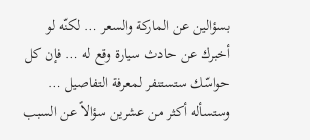بسؤالين عن الماركة والسعر … لكنّه لو أخبرك عن حادث سيارة وقع له … فإن كل حواسّك ستستنفر لمعرفة التفاصيل … وستسأله أكثر من عشرين سؤالاً عن السبب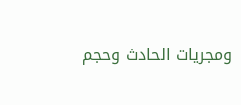ومجريات الحادث وحجم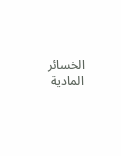الخسائر المادية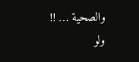والصحية … !!
ولو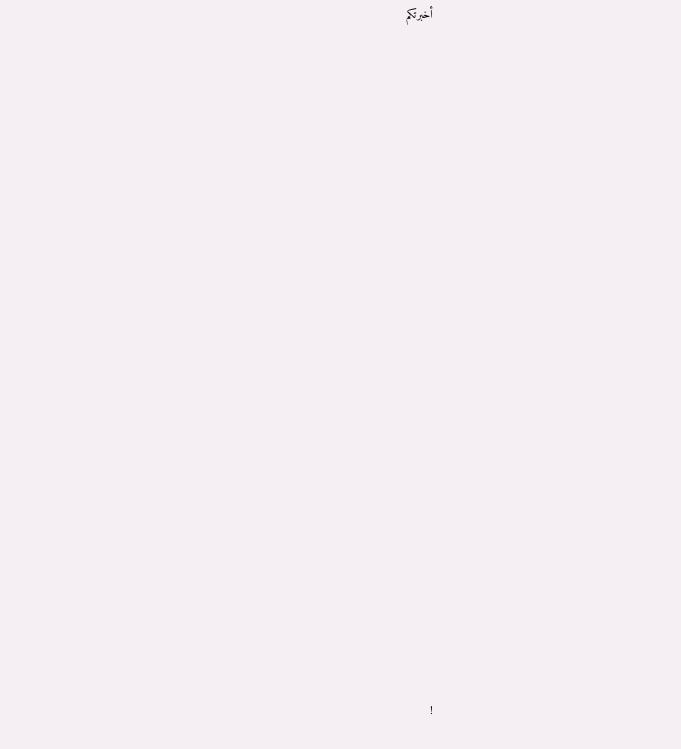أخبرتكم























!